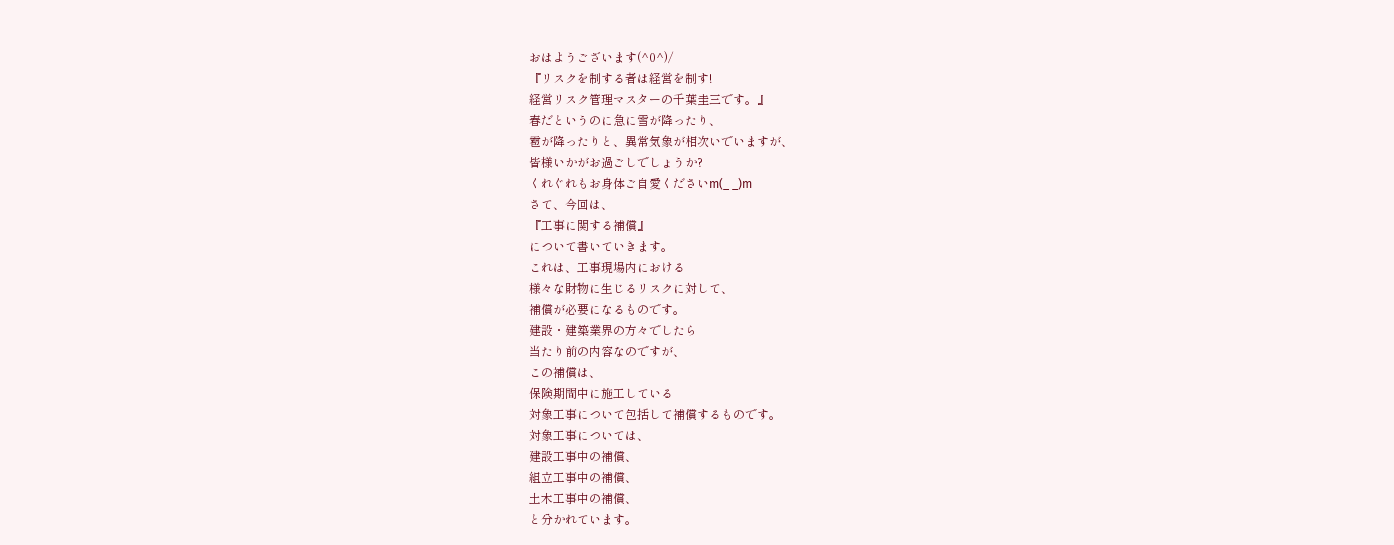おはようございます(^0^)/
『リスクを制する者は経営を制す!
経営リスク管理マスターの千葉圭三です。』
春だというのに急に雪が降ったり、
雹が降ったりと、異常気象が相次いでいますが、
皆様いかがお過ごしでしょうか?
くれぐれもお身体ご自愛くださいm(_ _)m
さて、今回は、
『工事に関する補償』
について書いていきます。
これは、工事現場内における
様々な財物に生じるリスクに対して、
補償が必要になるものです。
建設・建築業界の方々でしたら
当たり前の内容なのですが、
この補償は、
保険期間中に施工している
対象工事について包括して補償するものです。
対象工事については、
建設工事中の補償、
組立工事中の補償、
土木工事中の補償、
と分かれています。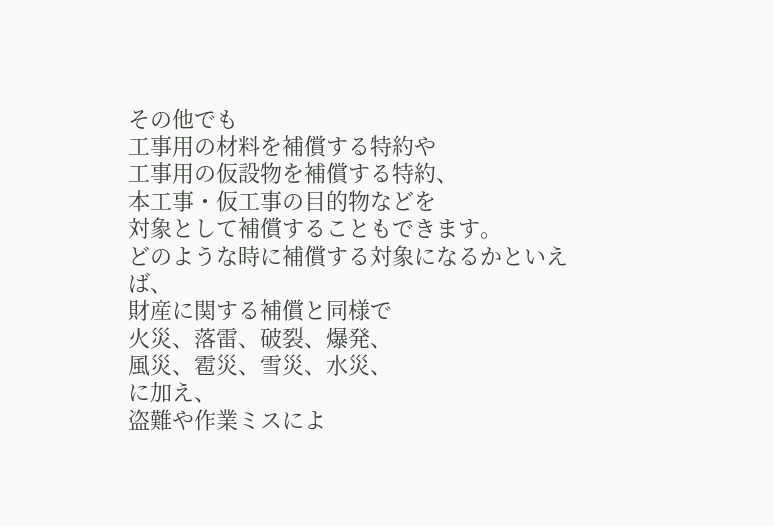その他でも
工事用の材料を補償する特約や
工事用の仮設物を補償する特約、
本工事・仮工事の目的物などを
対象として補償することもできます。
どのような時に補償する対象になるかといえば、
財産に関する補償と同様で
火災、落雷、破裂、爆発、
風災、雹災、雪災、水災、
に加え、
盗難や作業ミスによ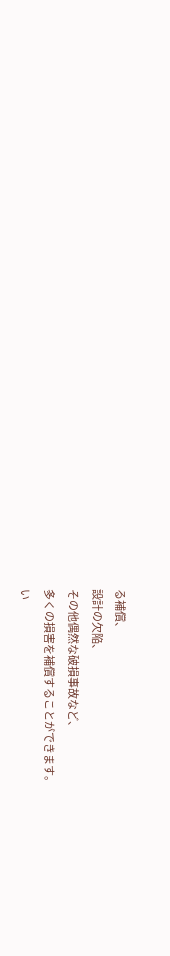る補償、
設計の欠陥、
その他偶然な破損事故など、
多くの損害を補償することができます。
い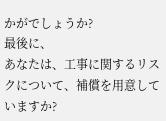かがでしょうか?
最後に、
あなたは、工事に関するリスクについて、補償を用意していますか?